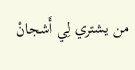من يشتري لِي أَشجانْ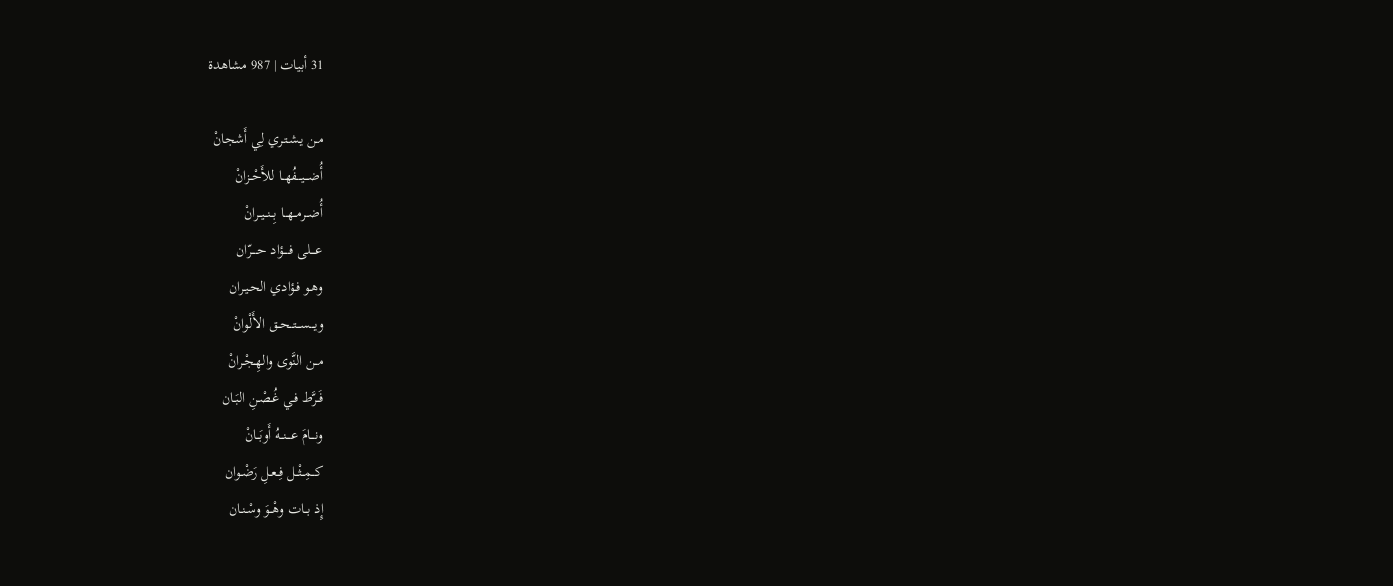31 أبيات | 987 مشاهدة

مـن يـشـتـري لِي أَشجانْ
أُضـــيـــفُهــا للأَحْــزانْ
أُضــرمــهــا بِــنــيــرانْ
عــــلى فــــؤاد حــــرّان
وهـو فـؤادي الحـيـران
ويـــســـتــحــق الأَلْوانْ
مــن النَّوى والهِـجْـرانْ
فَــرَّط فـي غُـصْـنِ البَـان
ونـــامَ عـــنــهُ أَوبَــانْ
كــمِــثْــل فِــعـلِ رَضْـوان
إِذ بــات وهْــوَ وسْـنـان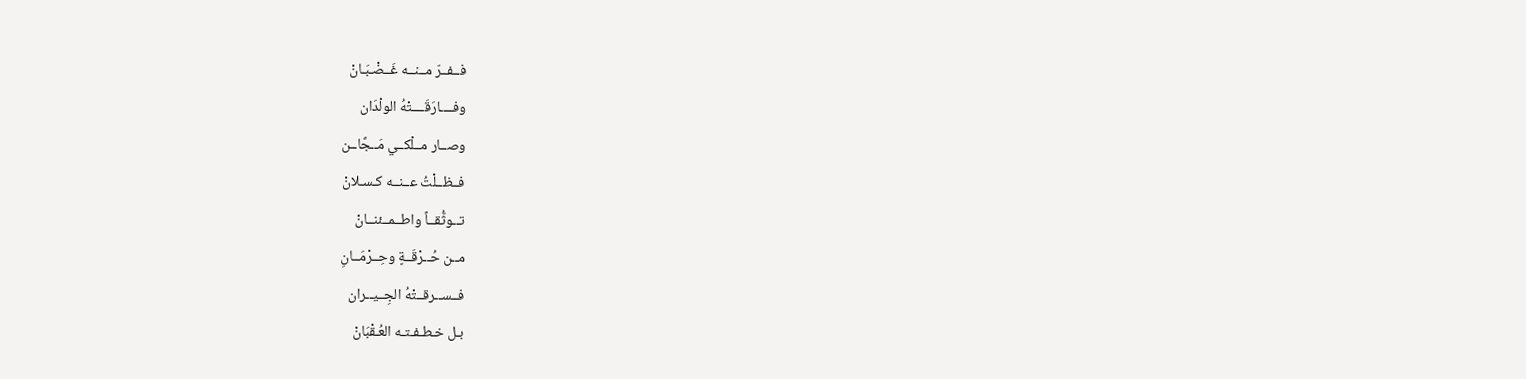فــفــرّ مــنــه غَــضْـبَـانْ
وفــــارَقَــــتْهُ الولْدَان
وصــار مــلْكــي مَــجَّاــن
فــظــلْتُ عــنــه كـسـلانْ
تــوثُّقــاً واطــمــئنــانْ
مــن حُــرْقَــةٍ وحِــرْمَــانِ
فــســرقــتْهُ الجِــيــران
بـل خـطـفـتـه العُـقْبَانْ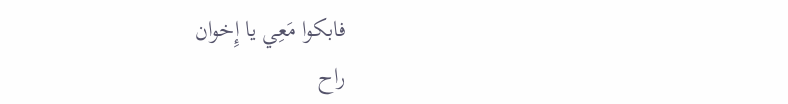فابكوا مَعِي يا إِخوان
راح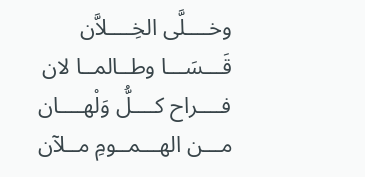وخــــلَّى الخِــــلاَّن
قَـــسَـــا وطــالمــا لان
فــــراح كــــلُّ وَلْهــــان
مـــن الهـــمــومِ مــلآن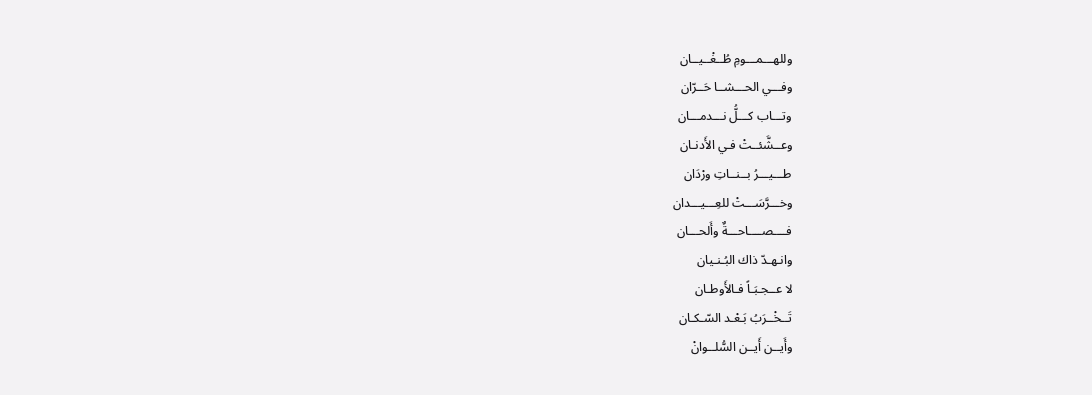وللهـــمـــومِ طُــغْــيــان
وفـــي الحـــشــا حَــرّان
وتـــاب كـــلُّ نـــدمـــان
وعــشَّئــتْ فـي الأَدنـان
طـــيـــرُ بــنــاتِ ورْدَان
وخـــرَّسَـــتْ للعِـــيـــدان
فــــصــــاحـــةٌ وأَلحـــان
وانـهـدّ ذاك البُـنـيان
لا عــجـبَـاً فـالأَوطـان
تَــخْــرَبُ بَـعْـد السّـكـان
وأَيــن أَيــن السُّلــوانْ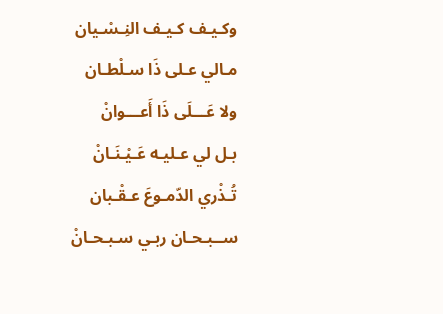وكـيـف كـيـف النِـسْـيان
مـالي عـلى ذَا سـلْطـان
ولا عَـــلَى ذَا أَعـــوانْ
بـل لي عـليـه عَـيْـنَـانْ
تُـذْري الدّمـوعَ عـقْـبان
ســبـحـان ربـي سـبـحـانْ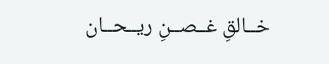خــالقِ غــصــنِ ريــحــان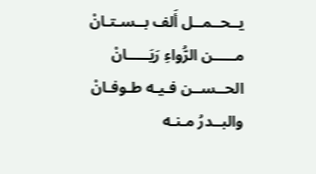يــحــمــل أَلف بــسـتـانْ
مـــــن الرُّواءِ رَيَـــــانْ
الحــســن فـيـه طـوفـانْ
والبــدرُ مـنـه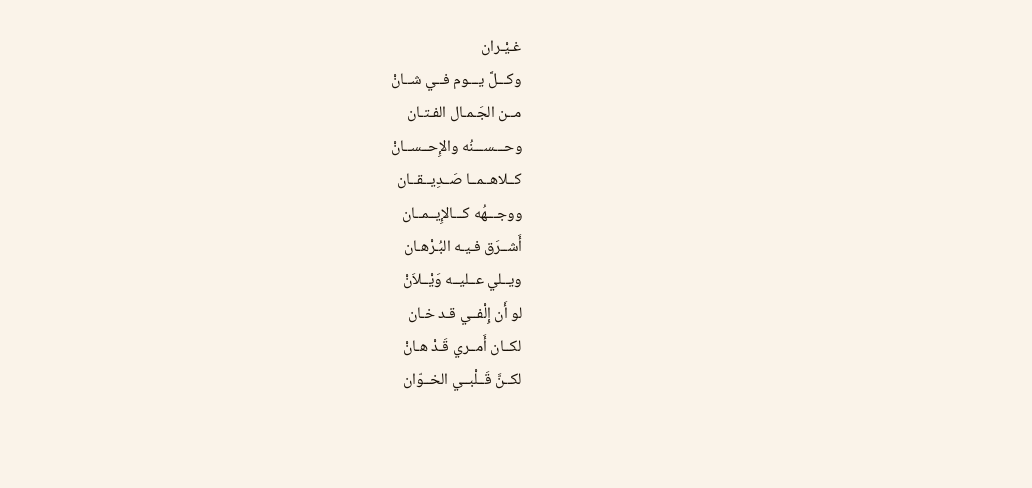غـيْـران
وكـــلَّ يـــوم فــي شــانْ
مــن الجَـمـال الفـتـان
وحـــســـنُه والإِحــســانْ
كــلاهــمــا صَــدِيــقــان
ووجـــهُه كـــالإِيــمــان
أَشــرَق فـيـه البُـرْهـان
ويــلي عــليــه وَيْــلاَنْ
لو أَن إِلْفــي قـد خـان
لكــان أَمــري قَـدْ هـانْ
لكــنَّ قَــلْبــي الخــوّان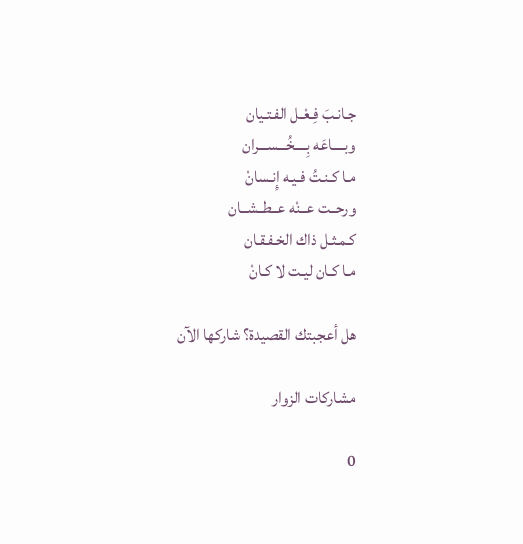جـانـبَ فِـعْـل الفـتـيان
وبــــاعَه بِــــخُـــســـران
مـا كـنـتُ فـيـه إِنـسانْ
ورحــت عــنْه عــطــشــان
كـمـثـل ذاك الخـفـقـان
مـا كـان ليـت لا كـانْ

هل أعجبتك القصيدة؟ شاركها الآن

مشاركات الزوار

0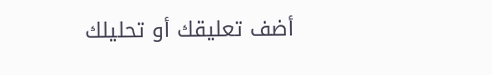أضف تعليقك أو تحليلك